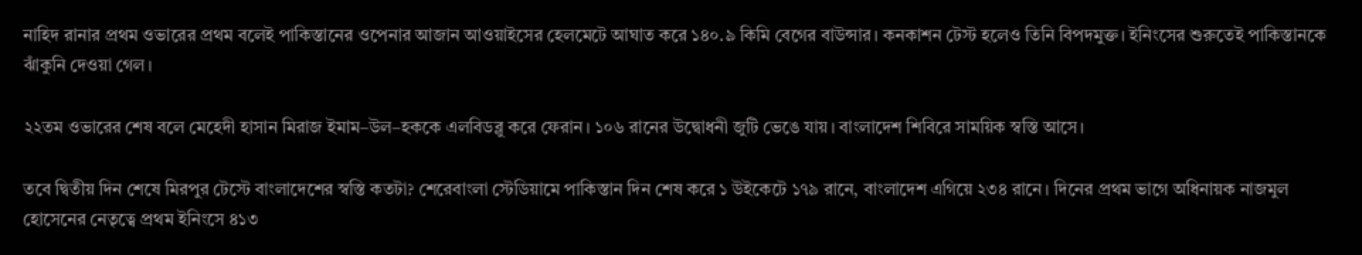নাহিদ রানার প্রথম ওভারের প্রথম বলেই পাকিস্তানের ওপেনার আজান আওয়াইসের হেলমেটে আঘাত করে ১৪০.৯ কিমি বেগের বাউন্সার। কনকাশন টেস্ট হলেও তিনি বিপদমুক্ত। ইনিংসের শুরুতেই পাকিস্তানকে ঝাঁকুনি দেওয়া গেল।

২২তম ওভারের শেষ বলে মেহেদী হাসান মিরাজ ইমাম–উল–হককে এলবিডব্লু করে ফেরান। ১০৬ রানের উদ্বোধনী জুটি ভেঙে যায়। বাংলাদেশ শিবিরে সাময়িক স্বস্তি আসে।

তবে দ্বিতীয় দিন শেষে মিরপুর টেস্টে বাংলাদেশের স্বস্তি কতটা? শেরেবাংলা স্টেডিয়ামে পাকিস্তান দিন শেষ করে ১ উইকেটে ১৭৯ রানে, বাংলাদেশ এগিয়ে ২৩৪ রানে। দিনের প্রথম ভাগে অধিনায়ক নাজমুল হোসেনের নেতৃত্বে প্রথম ইনিংসে ৪১৩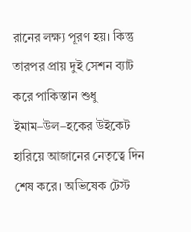রানের লক্ষ্য পূরণ হয়। কিন্তু তারপর প্রায় দুই সেশন ব্যাট করে পাকিস্তান শুধু ইমাম–উল–হকের উইকেট হারিয়ে আজানের নেতৃত্বে দিন শেষ করে। অভিষেক টেস্ট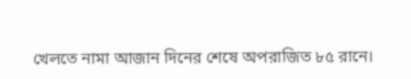খেলতে নামা আজান দিনের শেষে অপরাজিত ৮৫ রানে।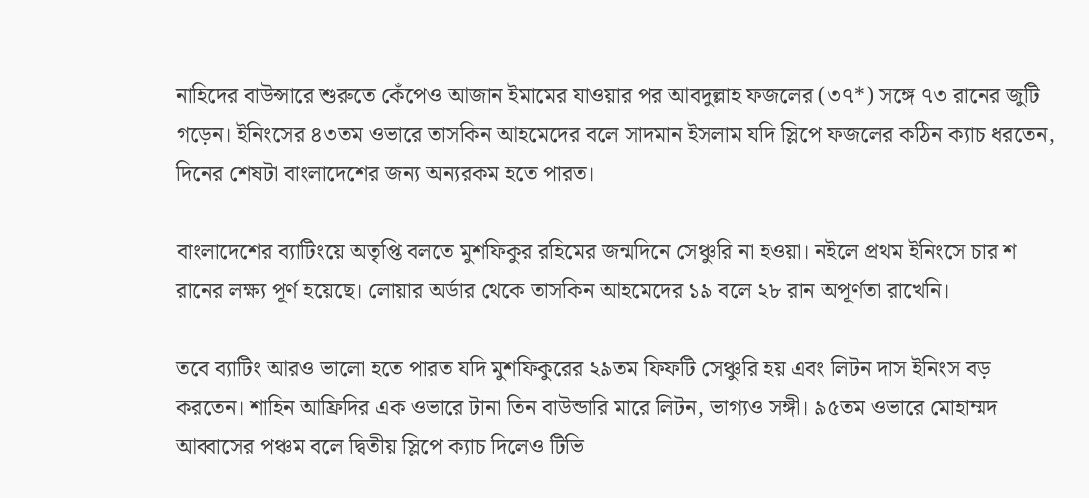নাহিদের বাউন্সারে শুরুতে কেঁপেও আজান ইমামের যাওয়ার পর আবদুল্লাহ ফজলের (৩৭*) সঙ্গে ৭৩ রানের জুটি গড়েন। ইনিংসের ৪৩তম ওভারে তাসকিন আহমেদের বলে সাদমান ইসলাম যদি স্লিপে ফজলের কঠিন ক্যাচ ধরতেন, দিনের শেষটা বাংলাদেশের জন্য অন্যরকম হতে পারত।

বাংলাদেশের ব্যাটিংয়ে অতৃপ্তি বলতে মুশফিকুর রহিমের জন্মদিনে সেঞ্চুরি না হওয়া। নইলে প্রথম ইনিংসে চার শ রানের লক্ষ্য পূর্ণ হয়েছে। লোয়ার অর্ডার থেকে তাসকিন আহমেদের ১৯ বলে ২৮ রান অপূর্ণতা রাখেনি।

তবে ব্যাটিং আরও ভালো হতে পারত যদি মুশফিকুরের ২৯তম ফিফটি সেঞ্চুরি হয় এবং লিটন দাস ইনিংস বড় করতেন। শাহিন আফ্রিদির এক ওভারে টানা তিন বাউন্ডারি মারে লিটন, ভাগ্যও সঙ্গী। ৯৫তম ওভারে মোহাম্মদ আব্বাসের পঞ্চম বলে দ্বিতীয় স্লিপে ক্যাচ দিলেও টিভি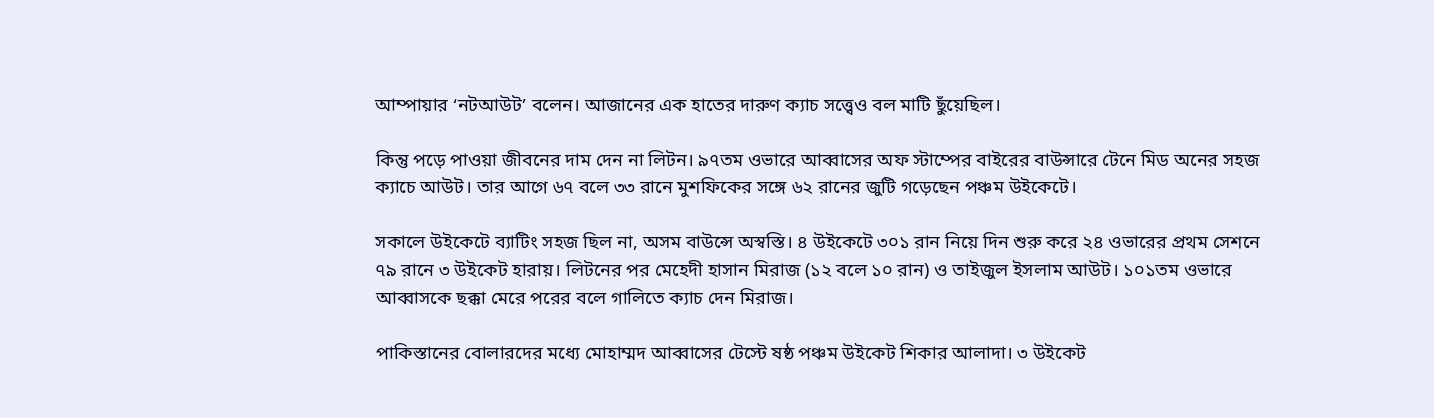আম্পায়ার ‘নটআউট’ বলেন। আজানের এক হাতের দারুণ ক্যাচ সত্ত্বেও বল মাটি ছুঁয়েছিল।

কিন্তু পড়ে পাওয়া জীবনের দাম দেন না লিটন। ৯৭তম ওভারে আব্বাসের অফ স্টাম্পের বাইরের বাউন্সারে টেনে মিড অনের সহজ ক্যাচে আউট। তার আগে ৬৭ বলে ৩৩ রানে মুশফিকের সঙ্গে ৬২ রানের জুটি গড়েছেন পঞ্চম উইকেটে।

সকালে উইকেটে ব্যাটিং সহজ ছিল না, অসম বাউন্সে অস্বস্তি। ৪ উইকেটে ৩০১ রান নিয়ে দিন শুরু করে ২৪ ওভারের প্রথম সেশনে ৭৯ রানে ৩ উইকেট হারায়। লিটনের পর মেহেদী হাসান মিরাজ (১২ বলে ১০ রান) ও তাইজুল ইসলাম আউট। ১০১তম ওভারে আব্বাসকে ছক্কা মেরে পরের বলে গালিতে ক্যাচ দেন মিরাজ।

পাকিস্তানের বোলারদের মধ্যে মোহাম্মদ আব্বাসের টেস্টে ষষ্ঠ পঞ্চম উইকেট শিকার আলাদা। ৩ উইকেট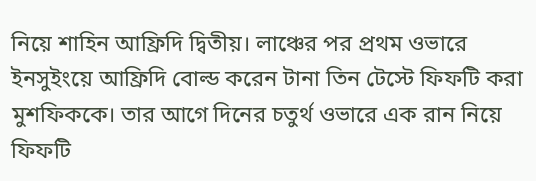নিয়ে শাহিন আফ্রিদি দ্বিতীয়। লাঞ্চের পর প্রথম ওভারে ইনসুইংয়ে আফ্রিদি বোল্ড করেন টানা তিন টেস্টে ফিফটি করা মুশফিককে। তার আগে দিনের চতুর্থ ওভারে এক রান নিয়ে ফিফটি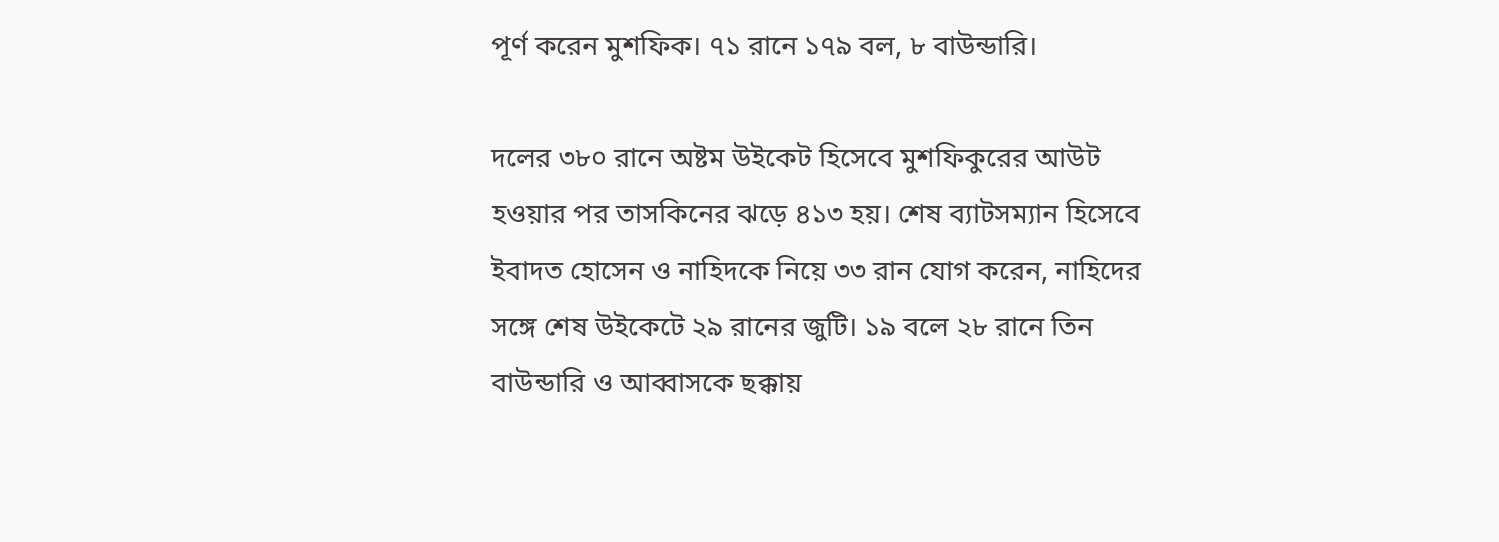পূর্ণ করেন মুশফিক। ৭১ রানে ১৭৯ বল, ৮ বাউন্ডারি।

দলের ৩৮০ রানে অষ্টম উইকেট হিসেবে মুশফিকুরের আউট হওয়ার পর তাসকিনের ঝড়ে ৪১৩ হয়। শেষ ব্যাটসম্যান হিসেবে ইবাদত হোসেন ও নাহিদকে নিয়ে ৩৩ রান যোগ করেন, নাহিদের সঙ্গে শেষ উইকেটে ২৯ রানের জুটি। ১৯ বলে ২৮ রানে তিন বাউন্ডারি ও আব্বাসকে ছক্কায়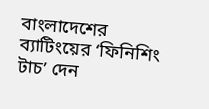বাংলাদেশের ব্যাটিংয়ের ‘ফিনিশিং টাচ’ দেন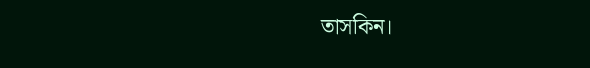তাসকিন।